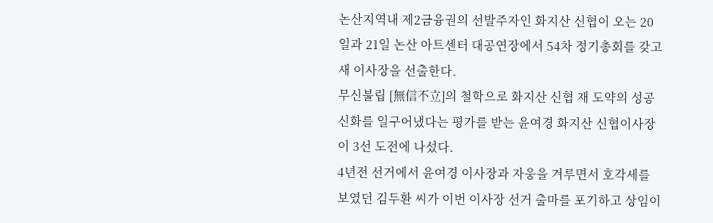논산지역내 제2금융권의 선발주자인 화지산 신협이 오는 20일과 21일 논산 아트센터 대공연장에서 54차 정기총회를 갖고 새 이사장을 선출한다.
무신불립 [無信不立]의 철학으로 화지산 신협 재 도약의 성공신화를 일구어냈다는 평가를 받는 윤여경 화지산 신협이사장이 3선 도전에 나섰다.
4년전 선거에서 윤여경 이사장과 자웅을 겨루면서 호각세를 보였던 김두환 씨가 이번 이사장 선거 출마를 포기하고 상임이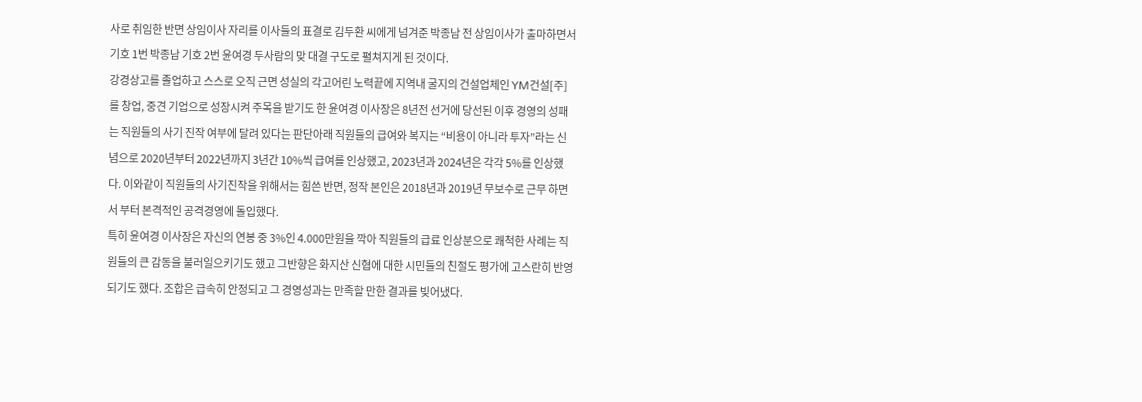사로 취임한 반면 상임이사 자리를 이사들의 표결로 김두환 씨에게 넘겨준 박종남 전 상임이사가 출마하면서 기호 1번 박종남 기호 2번 윤여경 두사람의 맞 대결 구도로 펼쳐지게 된 것이다.
강경상고를 졸업하고 스스로 오직 근면 성실의 각고어린 노력끝에 지역내 굴지의 건설업체인 YM건설[주]를 창업, 중견 기업으로 성장시켜 주목을 받기도 한 윤여경 이사장은 8년전 선거에 당선된 이후 경영의 성패는 직원들의 사기 진작 여부에 달려 있다는 판단아래 직원들의 급여와 복지는 “비용이 아니라 투자”라는 신념으로 2020년부터 2022년까지 3년간 10%씩 급여를 인상했고, 2023년과 2024년은 각각 5%를 인상했다. 이와같이 직원들의 사기진작을 위해서는 힘쓴 반면, 정작 본인은 2018년과 2019년 무보수로 근무 하면서 부터 본격적인 공격경영에 돌입했다.
특히 윤여경 이사장은 자신의 연봉 중 3%인 4.000만원을 깍아 직원들의 급료 인상분으로 쾌척한 사례는 직원들의 큰 감동을 불러일으키기도 했고 그반향은 화지산 신협에 대한 시민들의 친절도 평가에 고스란히 반영되기도 했다. 조합은 급속히 안정되고 그 경영성과는 만족할 만한 결과를 빚어냈다.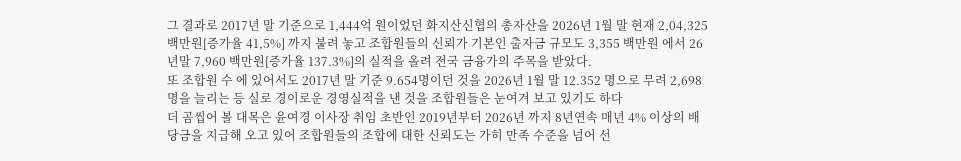그 결과로 2017년 말 기준으로 1,444억 원이었던 화지산신협의 총자산을 2026년 1월 말 현재 2,04,325백만원[증가율 41,5%] 까지 불려 놓고 조합원들의 신뢰가 기본인 출자금 규모도 3,355 백만원 에서 26년말 7,960 백만원[증가율 137.3%]의 실적을 올려 전국 금융가의 주목을 받았다.
또 조합원 수 에 있어서도 2017년 말 기준 9.654명이던 것을 2026년 1월 말 12.352 명으로 무려 2,698명을 늘리는 등 실로 경이로운 경영실적을 낸 것을 조합원들은 눈여겨 보고 있기도 하다
더 곰씹어 볼 대목은 윤여경 이사장 취임 초반인 2019년부터 2026년 까지 8년연속 매년 4% 이상의 배당금을 지급해 오고 있어 조합원들의 조합에 대한 신뢰도는 가히 만족 수준을 넘어 선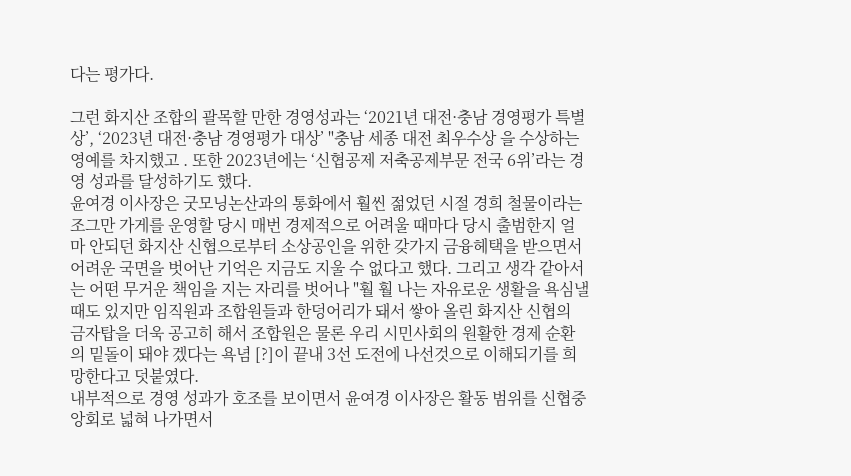다는 평가다.

그런 화지산 조합의 괄목할 만한 경영성과는 ‘2021년 대전·충남 경영평가 특별상’, ‘2023년 대전·충남 경영평가 대상’ "충남 세종 대전 최우수상 을 수상하는 영예를 차지했고 . 또한 2023년에는 ‘신협공제 저축공제부문 전국 6위’라는 경영 성과를 달성하기도 했다.
윤여경 이사장은 굿모닝논산과의 통화에서 훨씬 젊었던 시절 경희 철물이라는 조그만 가게를 운영할 당시 매번 경제적으로 어려울 때마다 당시 출범한지 얼마 안되던 화지산 신협으로부터 소상공인을 위한 갖가지 금융헤택을 받으면서 어려운 국면을 벗어난 기억은 지금도 지울 수 없다고 했다. 그리고 생각 같아서는 어떤 무거운 책임을 지는 자리를 벗어나 "훨 훨 나는 자유로운 생활을 욕심낼 때도 있지만 임직원과 조합원들과 한덩어리가 돼서 쌓아 올린 화지산 신협의 금자탑을 더욱 공고히 해서 조합원은 물론 우리 시민사회의 원활한 경제 순환의 밑돌이 돼야 겠다는 욕념 [?]이 끝내 3선 도전에 나선것으로 이해되기를 희망한다고 덧붙였다.
내부적으로 경영 성과가 호조를 보이면서 윤여경 이사장은 활동 범위를 신협중앙회로 넓혀 나가면서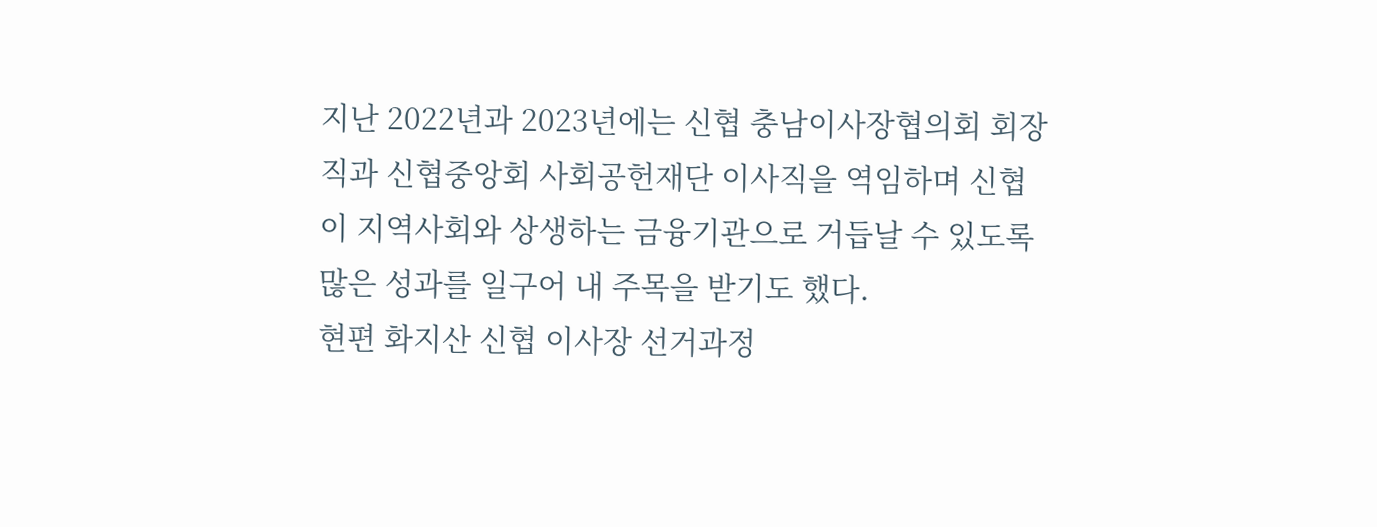지난 2022년과 2023년에는 신협 충남이사장협의회 회장직과 신협중앙회 사회공헌재단 이사직을 역임하며 신협이 지역사회와 상생하는 금융기관으로 거듭날 수 있도록 많은 성과를 일구어 내 주목을 받기도 했다.
현편 화지산 신협 이사장 선거과정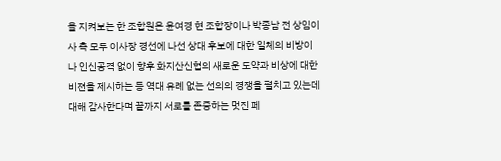을 지켜보는 한 조합원은 윤여경 현 조합장이나 박종남 전 상임이사 측 모두 이사장 경선에 나선 상대 후보에 대한 일체의 비방이나 인신공격 없이 향후 화지산신협의 새로운 도약과 비상에 대한 비젼을 제시하는 등 역대 유례 없는 선의의 경쟁을 펼치고 있는데 대해 감사한다며 끝까지 서로를 존중하는 멋진 페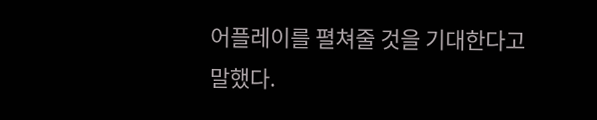어플레이를 펼쳐줄 것을 기대한다고 말했다.